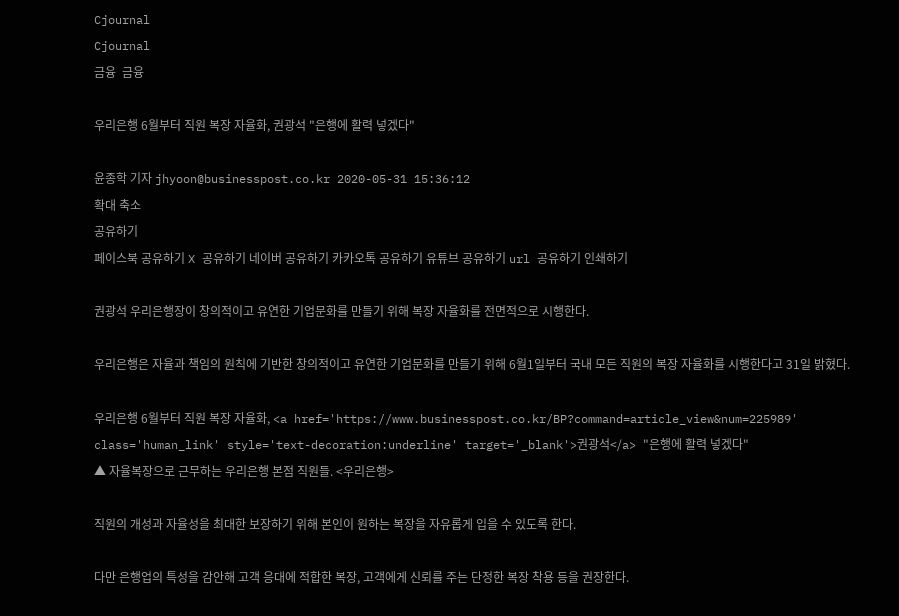Cjournal
Cjournal
금융  금융

우리은행 6월부터 직원 복장 자율화, 권광석 "은행에 활력 넣겠다"

윤종학 기자 jhyoon@businesspost.co.kr 2020-05-31 15:36:12
확대 축소
공유하기
페이스북 공유하기 X 공유하기 네이버 공유하기 카카오톡 공유하기 유튜브 공유하기 url 공유하기 인쇄하기

권광석 우리은행장이 창의적이고 유연한 기업문화를 만들기 위해 복장 자율화를 전면적으로 시행한다.

우리은행은 자율과 책임의 원칙에 기반한 창의적이고 유연한 기업문화를 만들기 위해 6월1일부터 국내 모든 직원의 복장 자율화를 시행한다고 31일 밝혔다.

우리은행 6월부터 직원 복장 자율화, <a href='https://www.businesspost.co.kr/BP?command=article_view&num=225989' class='human_link' style='text-decoration:underline' target='_blank'>권광석</a> "은행에 활력 넣겠다"
▲ 자율복장으로 근무하는 우리은행 본점 직원들. <우리은행>

직원의 개성과 자율성을 최대한 보장하기 위해 본인이 원하는 복장을 자유롭게 입을 수 있도록 한다.

다만 은행업의 특성을 감안해 고객 응대에 적합한 복장, 고객에게 신뢰를 주는 단정한 복장 착용 등을 권장한다.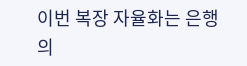이번 복장 자율화는 은행의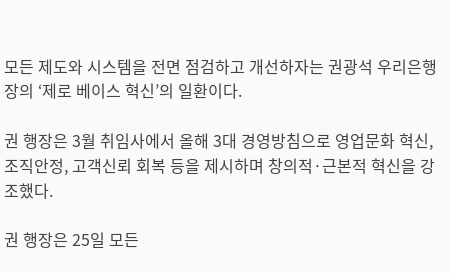모든 제도와 시스템을 전면 점검하고 개선하자는 권광석 우리은행장의 ‘제로 베이스 혁신’의 일환이다.

권 행장은 3월 취임사에서 올해 3대 경영방침으로 영업문화 혁신, 조직안정, 고객신뢰 회복 등을 제시하며 창의적·근본적 혁신을 강조했다.

권 행장은 25일 모든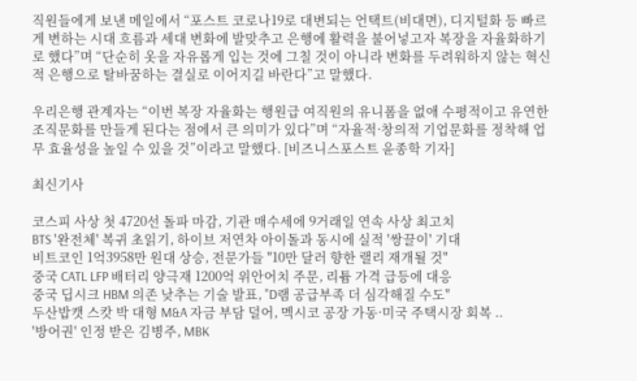직원들에게 보낸 메일에서 “포스트 코로나19로 대변되는 언택트(비대면), 디지털화 등 빠르게 변하는 시대 흐름과 세대 변화에 발맞추고 은행에 활력을 불어넣고자 복장을 자율화하기로 했다”며 “단순히 옷을 자유롭게 입는 것에 그칠 것이 아니라 변화를 두려워하지 않는 혁신적 은행으로 탈바꿈하는 결실로 이어지길 바란다”고 말했다.

우리은행 관계자는 “이번 복장 자율화는 행원급 여직원의 유니폼을 없애 수평적이고 유연한 조직문화를 만들게 된다는 점에서 큰 의미가 있다”며 “자율적·창의적 기업문화를 정착해 업무 효율성을 높일 수 있을 것”이라고 말했다. [비즈니스포스트 윤종학 기자]

최신기사

코스피 사상 첫 4720선 돌파 마감, 기관 매수세에 9거래일 연속 사상 최고치
BTS '완전체' 복귀 초읽기, 하이브 저연차 아이돌과 동시에 실적 '쌍끌이' 기대
비트코인 1억3958만 원대 상승, 전문가들 "10만 달러 향한 랠리 재개될 것"
중국 CATL LFP 배터리 양극재 1200억 위안어치 주문, 리튬 가격 급등에 대응
중국 딥시크 HBM 의존 낮추는 기술 발표, "D램 공급부족 더 심각해질 수도"
두산밥캣 스캇 박 대형 M&A 자금 부담 덜어, 멕시코 공장 가동·미국 주택시장 회복 ..
'방어권' 인정 받은 김병주, MBK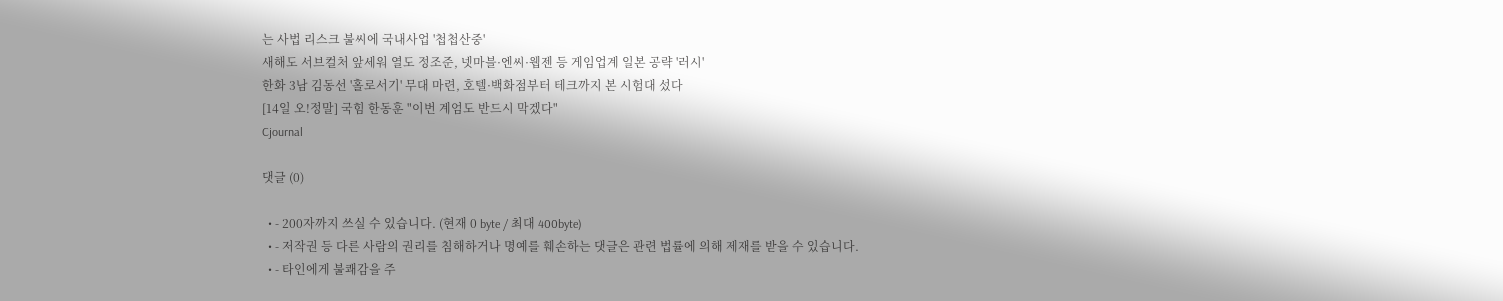는 사법 리스크 불씨에 국내사업 '첩첩산중'
새해도 서브컬처 앞세워 열도 정조준, 넷마블·엔씨·웹젠 등 게임업계 일본 공략 '러시'
한화 3남 김동선 '홀로서기' 무대 마련, 호텔·백화점부터 테크까지 본 시험대 섰다
[14일 오!정말] 국힘 한동훈 "이번 계엄도 반드시 막겠다"
Cjournal

댓글 (0)

  • - 200자까지 쓰실 수 있습니다. (현재 0 byte / 최대 400byte)
  • - 저작권 등 다른 사람의 권리를 침해하거나 명예를 훼손하는 댓글은 관련 법률에 의해 제재를 받을 수 있습니다.
  • - 타인에게 불쾌감을 주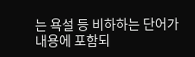는 욕설 등 비하하는 단어가 내용에 포함되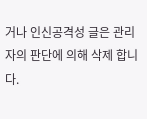거나 인신공격성 글은 관리자의 판단에 의해 삭제 합니다.